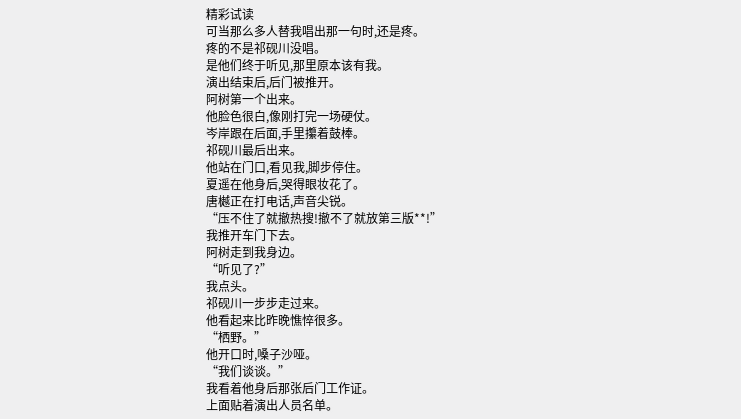精彩试读
可当那么多人替我唱出那一句时,还是疼。
疼的不是祁砚川没唱。
是他们终于听见,那里原本该有我。
演出结束后,后门被推开。
阿树第一个出来。
他脸色很白,像刚打完一场硬仗。
岑岸跟在后面,手里攥着鼓棒。
祁砚川最后出来。
他站在门口,看见我,脚步停住。
夏遥在他身后,哭得眼妆花了。
唐樾正在打电话,声音尖锐。
“压不住了就撤热搜!撤不了就放第三版**!”
我推开车门下去。
阿树走到我身边。
“听见了?”
我点头。
祁砚川一步步走过来。
他看起来比昨晚憔悴很多。
“栖野。”
他开口时,嗓子沙哑。
“我们谈谈。”
我看着他身后那张后门工作证。
上面贴着演出人员名单。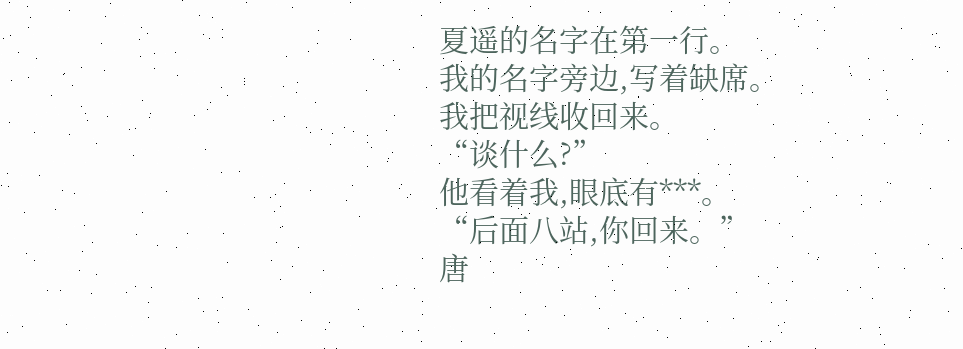夏遥的名字在第一行。
我的名字旁边,写着缺席。
我把视线收回来。
“谈什么?”
他看着我,眼底有***。
“后面八站,你回来。”
唐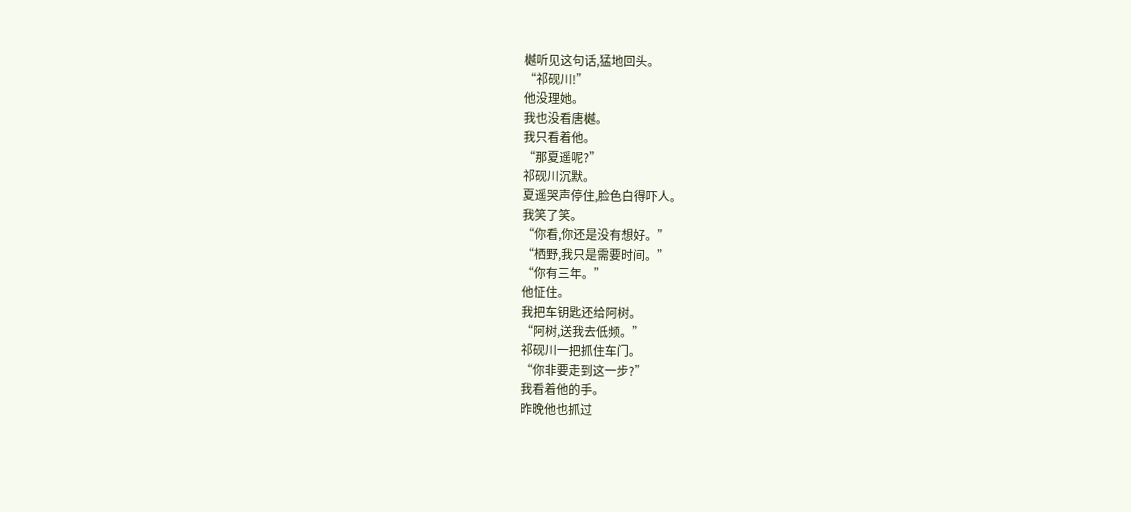樾听见这句话,猛地回头。
“祁砚川!”
他没理她。
我也没看唐樾。
我只看着他。
“那夏遥呢?”
祁砚川沉默。
夏遥哭声停住,脸色白得吓人。
我笑了笑。
“你看,你还是没有想好。”
“栖野,我只是需要时间。”
“你有三年。”
他怔住。
我把车钥匙还给阿树。
“阿树,送我去低频。”
祁砚川一把抓住车门。
“你非要走到这一步?”
我看着他的手。
昨晚他也抓过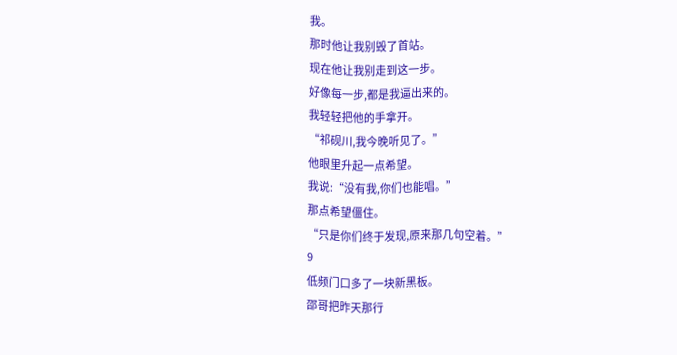我。
那时他让我别毁了首站。
现在他让我别走到这一步。
好像每一步,都是我逼出来的。
我轻轻把他的手拿开。
“祁砚川,我今晚听见了。”
他眼里升起一点希望。
我说:“没有我,你们也能唱。”
那点希望僵住。
“只是你们终于发现,原来那几句空着。”
9
低频门口多了一块新黑板。
邵哥把昨天那行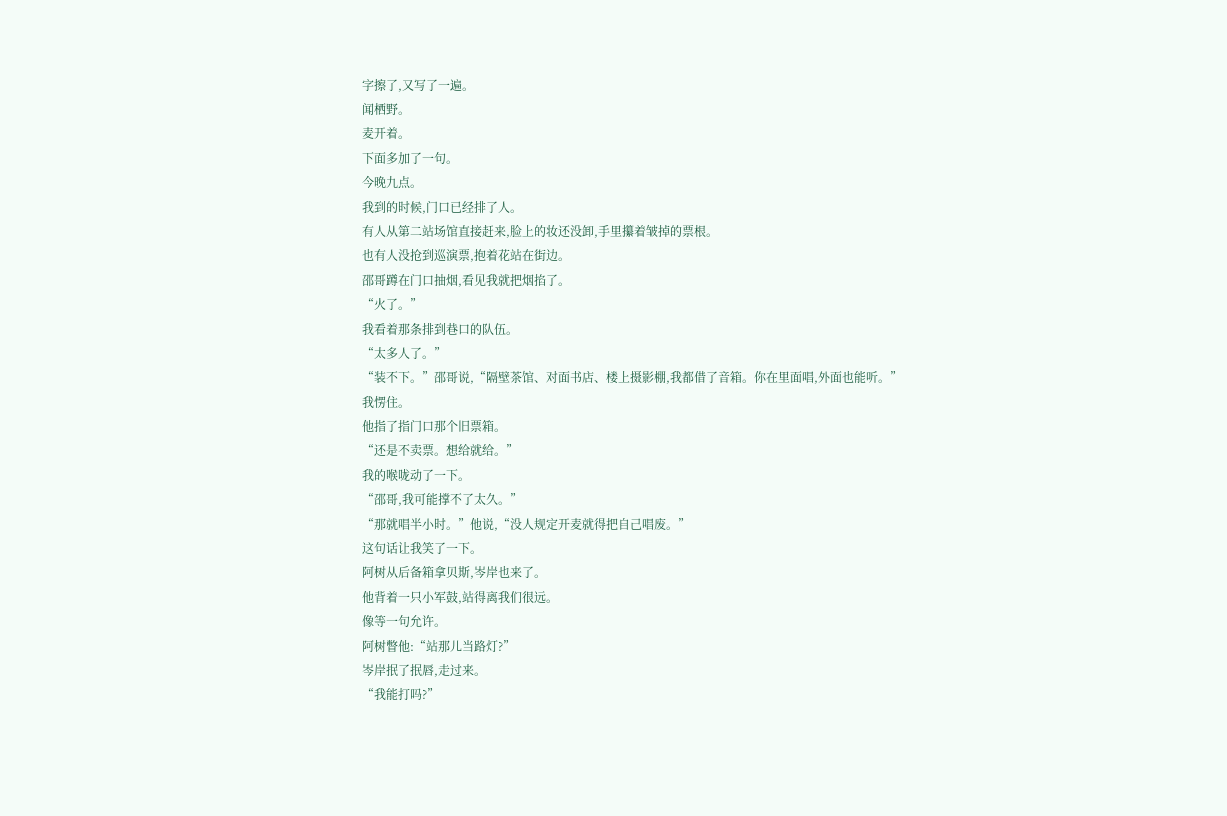字擦了,又写了一遍。
闻栖野。
麦开着。
下面多加了一句。
今晚九点。
我到的时候,门口已经排了人。
有人从第二站场馆直接赶来,脸上的妆还没卸,手里攥着皱掉的票根。
也有人没抢到巡演票,抱着花站在街边。
邵哥蹲在门口抽烟,看见我就把烟掐了。
“火了。”
我看着那条排到巷口的队伍。
“太多人了。”
“装不下。”邵哥说,“隔壁茶馆、对面书店、楼上摄影棚,我都借了音箱。你在里面唱,外面也能听。”
我愣住。
他指了指门口那个旧票箱。
“还是不卖票。想给就给。”
我的喉咙动了一下。
“邵哥,我可能撑不了太久。”
“那就唱半小时。”他说,“没人规定开麦就得把自己唱废。”
这句话让我笑了一下。
阿树从后备箱拿贝斯,岑岸也来了。
他背着一只小军鼓,站得离我们很远。
像等一句允许。
阿树瞥他:“站那儿当路灯?”
岑岸抿了抿唇,走过来。
“我能打吗?”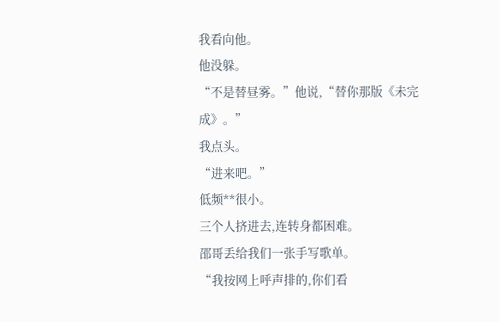我看向他。
他没躲。
“不是替昼雾。”他说,“替你那版《未完成》。”
我点头。
“进来吧。”
低频**很小。
三个人挤进去,连转身都困难。
邵哥丢给我们一张手写歌单。
“我按网上呼声排的,你们看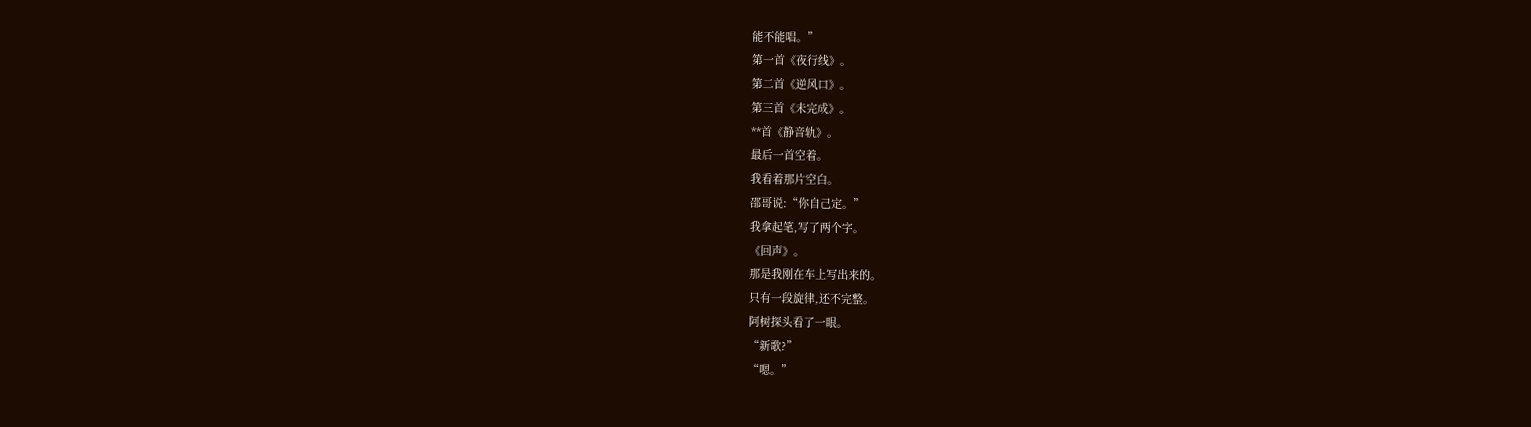能不能唱。”
第一首《夜行线》。
第二首《逆风口》。
第三首《未完成》。
**首《静音轨》。
最后一首空着。
我看着那片空白。
邵哥说:“你自己定。”
我拿起笔,写了两个字。
《回声》。
那是我刚在车上写出来的。
只有一段旋律,还不完整。
阿树探头看了一眼。
“新歌?”
“嗯。”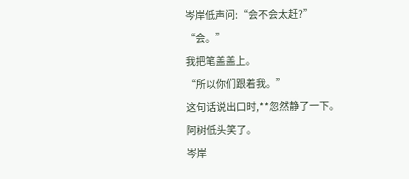岑岸低声问:“会不会太赶?”
“会。”
我把笔盖盖上。
“所以你们跟着我。”
这句话说出口时,**忽然静了一下。
阿树低头笑了。
岑岸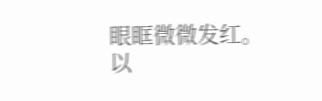眼眶微微发红。
以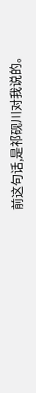前这句话,是祁砚川对我说的。